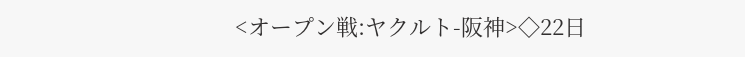<オープン戦:ヤクルト-阪神>◇22日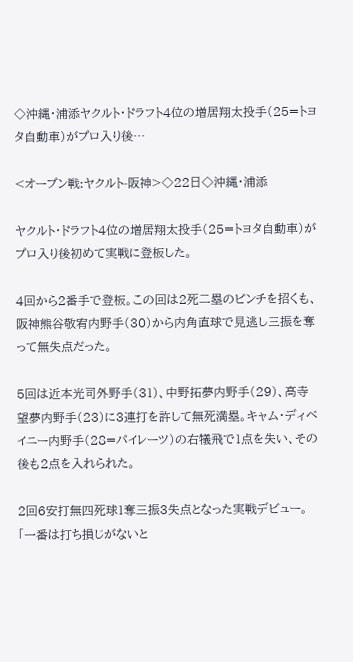◇沖縄・浦添ヤクルト・ドラフト4位の増居翔太投手(25=トヨタ自動車)がプロ入り後…

<オープン戦:ヤクルト-阪神>◇22日◇沖縄・浦添

ヤクルト・ドラフト4位の増居翔太投手(25=トヨタ自動車)がプロ入り後初めて実戦に登板した。

4回から2番手で登板。この回は2死二塁のピンチを招くも、阪神熊谷敬宥内野手(30)から内角直球で見逃し三振を奪って無失点だった。

5回は近本光司外野手(31)、中野拓夢内野手(29)、高寺望夢内野手(23)に3連打を許して無死満塁。キャム・ディベイニー内野手(28=パイレーツ)の右犠飛で1点を失い、その後も2点を入れられた。

2回6安打無四死球1奪三振3失点となった実戦デビュー。「一番は打ち損じがないと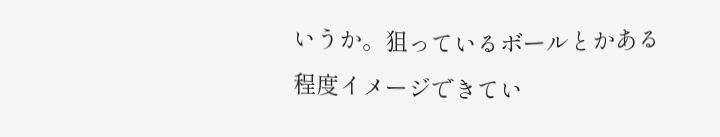いうか。狙っているボールとかある程度イメージできてい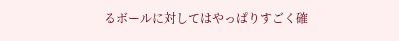るボールに対してはやっぱりすごく確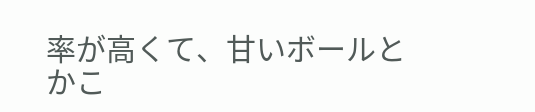率が高くて、甘いボールとかこ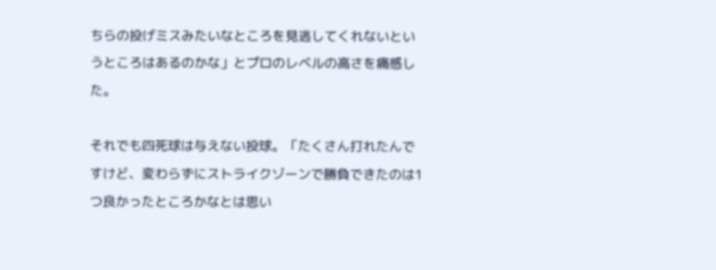ちらの投げミスみたいなところを見逃してくれないというところはあるのかな」とプロのレベルの高さを痛感した。

それでも四死球は与えない投球。「たくさん打れたんですけど、変わらずにストライクゾーンで勝負できたのは1つ良かったところかなとは思い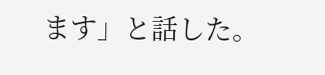ます」と話した。